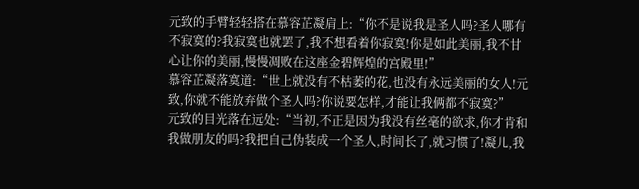元致的手臂轻轻搭在慕容芷凝肩上:“你不是说我是圣人吗?圣人哪有不寂寞的?我寂寞也就罢了,我不想看着你寂寞!你是如此美丽,我不甘心让你的美丽,慢慢凋败在这座金碧辉煌的宫殿里!”
慕容芷凝落寞道:“世上就没有不枯萎的花,也没有永远美丽的女人!元致,你就不能放弃做个圣人吗?你说要怎样,才能让我俩都不寂寞?”
元致的目光落在远处:“当初,不正是因为我没有丝毫的欲求,你才肯和我做朋友的吗?我把自己伪装成一个圣人,时间长了,就习惯了!凝儿,我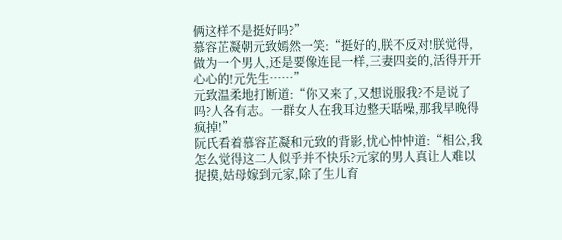俩这样不是挺好吗?”
慕容芷凝朝元致嫣然一笑:“挺好的,朕不反对!朕觉得,做为一个男人,还是要像连昆一样,三妻四妾的,活得开开心心的!元先生……”
元致温柔地打断道:“你又来了,又想说服我?不是说了吗?人各有志。一群女人在我耳边整天聒噪,那我早晚得疯掉!”
阮氏看着慕容芷凝和元致的背影,忧心忡忡道:“相公,我怎么觉得这二人似乎并不快乐?元家的男人真让人难以捉摸,姑母嫁到元家,除了生儿育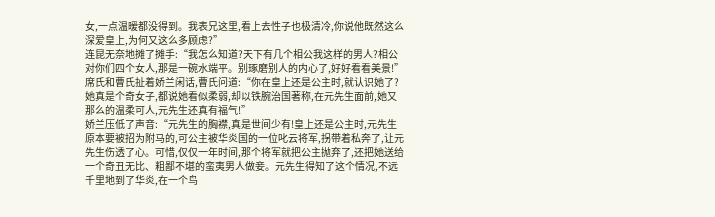女,一点温暧都没得到。我表兄这里,看上去性子也极清冷,你说他既然这么深爱皇上,为何又这么多顾虑?”
连昆无奈地摊了摊手:“我怎么知道?天下有几个相公我这样的男人?相公对你们四个女人,那是一碗水端平。别琢磨别人的内心了,好好看看美景!”
席氏和曹氏扯着娇兰闲话,曹氏问道:“你在皇上还是公主时,就认识她了?她真是个奇女子,都说她看似柔弱,却以铁腕治国著称,在元先生面前,她又那么的温柔可人,元先生还真有福气!”
娇兰压低了声音:“元先生的胸襟,真是世间少有!皇上还是公主时,元先生原本要被招为附马的,可公主被华炎国的一位叱云将军,拐带着私奔了,让元先生伤透了心。可惜,仅仅一年时间,那个将军就把公主抛弃了,还把她送给一个奇丑无比、粗鄙不堪的蛮夷男人做妾。元先生得知了这个情况,不远千里地到了华炎,在一个鸟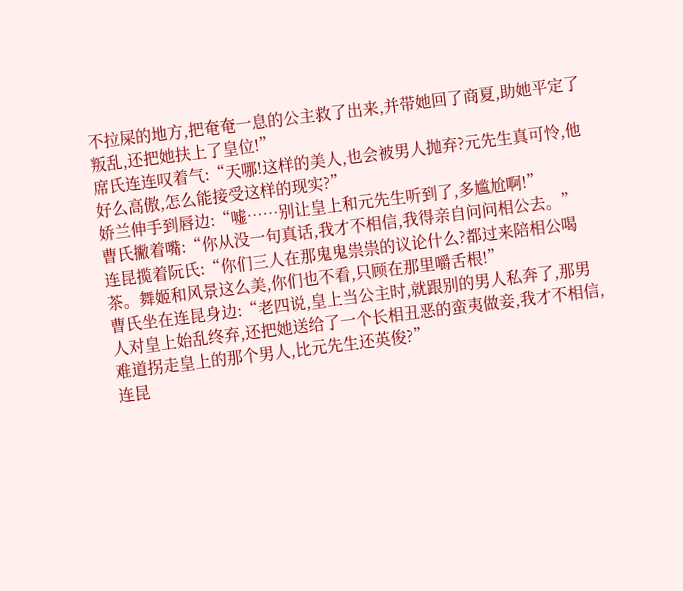不拉屎的地方,把奄奄一息的公主救了出来,并带她回了商夏,助她平定了叛乱,还把她扶上了皇位!”
席氏连连叹着气:“天哪!这样的美人,也会被男人抛弃?元先生真可怜,他好么高傲,怎么能接受这样的现实?”
娇兰伸手到唇边:“嘘……别让皇上和元先生听到了,多尴尬啊!”
曹氏撇着嘴:“你从没一句真话,我才不相信,我得亲自问问相公去。”
连昆揽着阮氏:“你们三人在那鬼鬼祟祟的议论什么?都过来陪相公喝茶。舞姬和风景这么美,你们也不看,只顾在那里嚼舌根!”
曹氏坐在连昆身边:“老四说,皇上当公主时,就跟别的男人私奔了,那男人对皇上始乱终弃,还把她送给了一个长相丑恶的蛮夷做妾,我才不相信,难道拐走皇上的那个男人,比元先生还英俊?”
连昆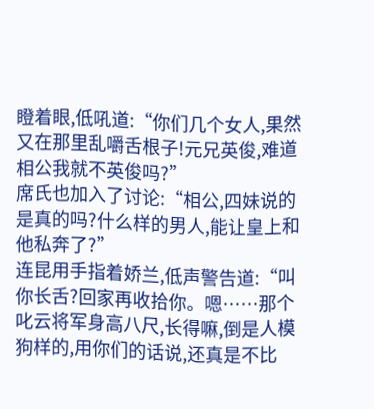瞪着眼,低吼道:“你们几个女人,果然又在那里乱嚼舌根子!元兄英俊,难道相公我就不英俊吗?”
席氏也加入了讨论:“相公,四妹说的是真的吗?什么样的男人,能让皇上和他私奔了?”
连昆用手指着娇兰,低声警告道:“叫你长舌?回家再收拾你。嗯……那个叱云将军身高八尺,长得嘛,倒是人模狗样的,用你们的话说,还真是不比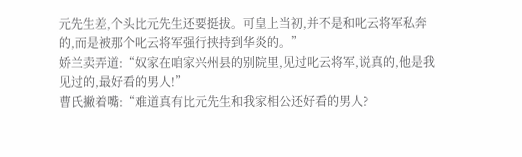元先生差,个头比元先生还要挺拔。可皇上当初,并不是和叱云将军私奔的,而是被那个叱云将军强行挟持到华炎的。”
娇兰卖弄道:“奴家在咱家兴州县的别院里,见过叱云将军,说真的,他是我见过的,最好看的男人!”
曹氏撇着嘴:“难道真有比元先生和我家相公还好看的男人?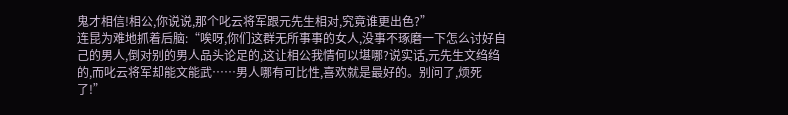鬼才相信!相公,你说说,那个叱云将军跟元先生相对,究竟谁更出色?”
连昆为难地抓着后脑:“唉呀,你们这群无所事事的女人,没事不琢磨一下怎么讨好自己的男人,倒对别的男人品头论足的,这让相公我情何以堪哪?说实话,元先生文绉绉的,而叱云将军却能文能武……男人哪有可比性,喜欢就是最好的。别问了,烦死了!”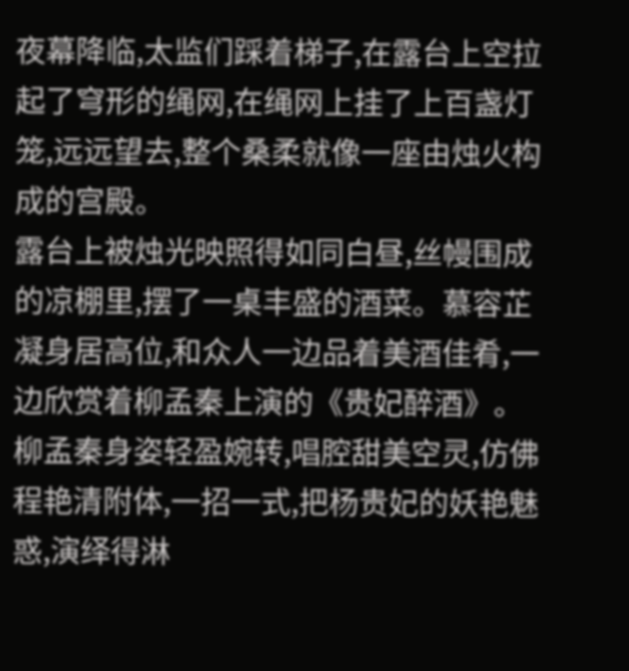夜幕降临,太监们踩着梯子,在露台上空拉起了穹形的绳网,在绳网上挂了上百盏灯笼,远远望去,整个桑柔就像一座由烛火构成的宫殿。
露台上被烛光映照得如同白昼,丝幔围成的凉棚里,摆了一桌丰盛的酒菜。慕容芷凝身居高位,和众人一边品着美酒佳肴,一边欣赏着柳孟秦上演的《贵妃醉酒》。
柳孟秦身姿轻盈婉转,唱腔甜美空灵,仿佛程艳清附体,一招一式,把杨贵妃的妖艳魅惑,演绎得淋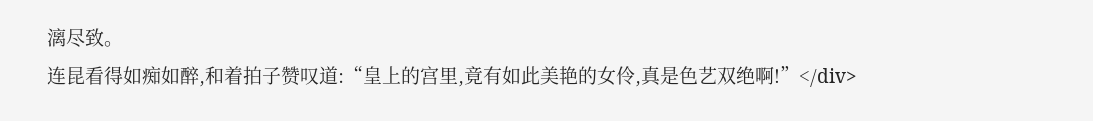漓尽致。
连昆看得如痴如醉,和着拍子赞叹道:“皇上的宫里,竟有如此美艳的女伶,真是色艺双绝啊!”</div>